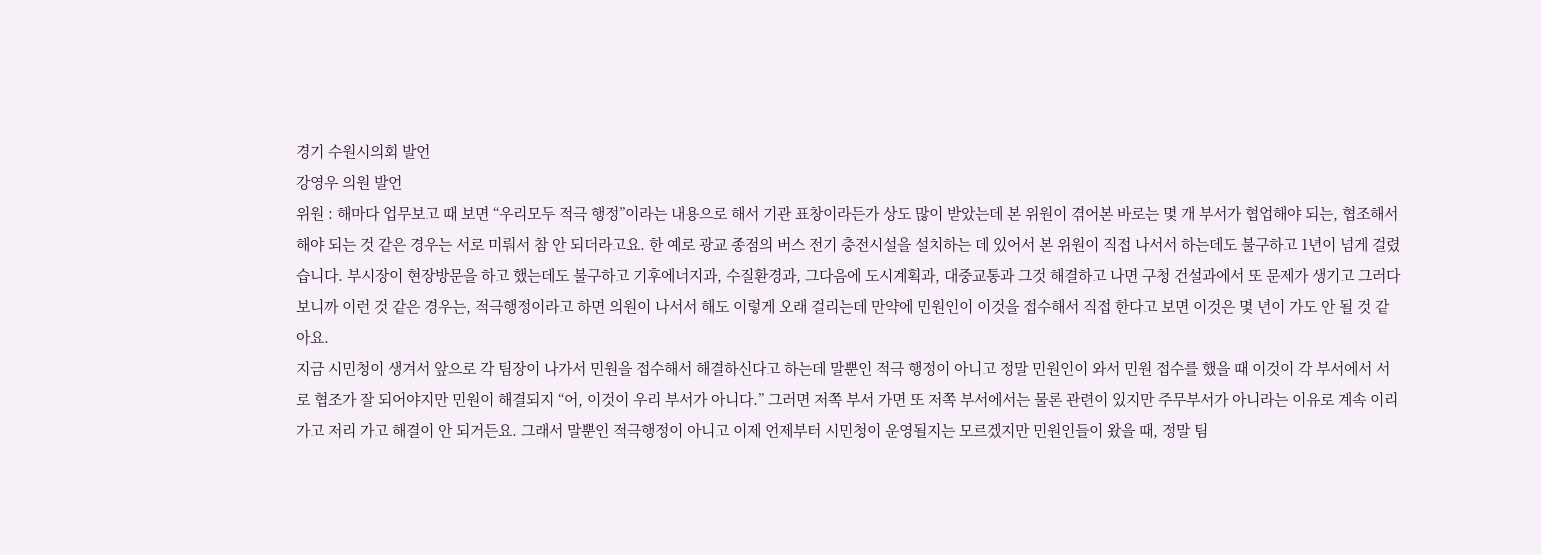경기 수원시의회 발언
강영우 의원 발언
위원 : 해마다 업무보고 때 보면 “우리모두 적극 행정”이라는 내용으로 해서 기관 표창이라든가 상도 많이 받았는데 본 위원이 겪어본 바로는 몇 개 부서가 협업해야 되는, 협조해서 해야 되는 것 같은 경우는 서로 미뤄서 참 안 되더라고요. 한 예로 광교 종점의 버스 전기 충전시설을 설치하는 데 있어서 본 위원이 직접 나서서 하는데도 불구하고 1년이 넘게 걸렸습니다. 부시장이 현장방문을 하고 했는데도 불구하고 기후에너지과, 수질환경과, 그다음에 도시계획과, 대중교통과 그것 해결하고 나면 구청 건설과에서 또 문제가 생기고 그러다 보니까 이런 것 같은 경우는, 적극행정이라고 하면 의원이 나서서 해도 이렇게 오래 걸리는데 만약에 민원인이 이것을 접수해서 직접 한다고 보면 이것은 몇 년이 가도 안 될 것 같아요.
지금 시민청이 생겨서 앞으로 각 팀장이 나가서 민원을 접수해서 해결하신다고 하는데 말뿐인 적극 행정이 아니고 정말 민원인이 와서 민원 접수를 했을 때 이것이 각 부서에서 서로 협조가 잘 되어야지만 민원이 해결되지 “어, 이것이 우리 부서가 아니다.” 그러면 저쪽 부서 가면 또 저쪽 부서에서는 물론 관련이 있지만 주무부서가 아니라는 이유로 계속 이리 가고 저리 가고 해결이 안 되거든요. 그래서 말뿐인 적극행정이 아니고 이제 언제부터 시민청이 운영될지는 모르겠지만 민원인들이 왔을 때, 정말 팀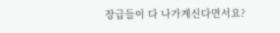장급들이 다 나가계신다면서요?